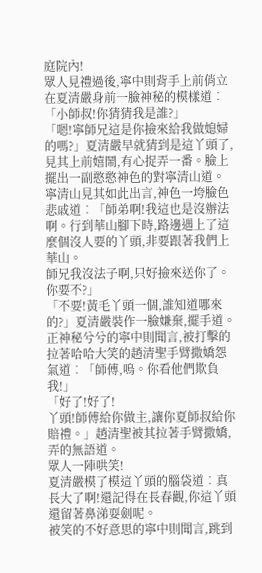庭院內!
眾人見禮過後,寧中則背手上前俏立在夏清嚴身前一臉神秘的模樣道︰「小師叔!你猜猜我是誰?」
「嗯!寧師兄這是你撿來給我做媳婦的嗎?」夏清嚴早就猜到是這丫頭了,見其上前嬉鬧,有心捉弄一番。臉上擺出一副憨憨神色的對寧清山道。
寧清山見其如此出言,神色一垮臉色悲戚道︰「師弟啊!我這也是沒辦法啊。行到華山腳下時,路邊遇上了這麼個沒人要的丫頭,非要跟著我們上華山。
師兄我沒法子啊,只好撿來送你了。
你要不?」
「不要!黃毛丫頭一個,誰知道哪來的?」夏清嚴裝作一臉嫌棄,擺手道。
正神秘兮兮的寧中則聞言,被打擊的拉著哈哈大笑的趙清聖手臂撒嬌怨氣道︰「師傅,嗚。你看他們欺負我!」
「好了!好了!
丫頭!師傅給你做主,讓你夏師叔給你賠禮。」趙清聖被其拉著手臂撒嬌,弄的無語道。
眾人一陣哄笑!
夏清嚴模了模這丫頭的腦袋道︰真長大了啊!還記得在長春觀,你這丫頭還留著鼻涕耍劍呢。
被笑的不好意思的寧中則聞言,跳到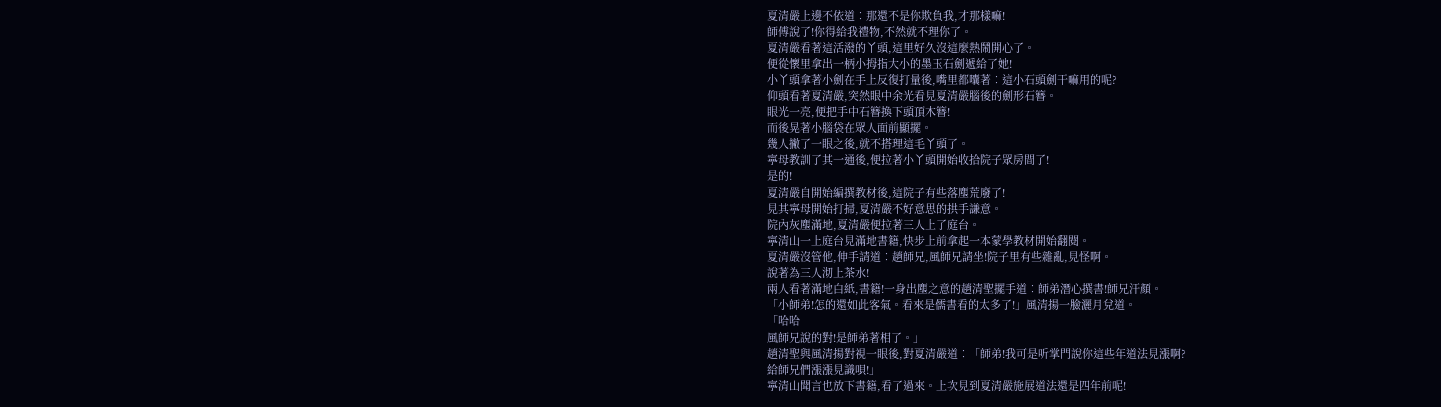夏清嚴上邊不依道︰那還不是你欺負我,才那樣嘛!
師傅說了!你得給我禮物,不然就不理你了。
夏清嚴看著這活潑的丫頭,這里好久沒這麼熱鬧開心了。
便從懷里拿出一柄小拇指大小的墨玉石劍遞給了她!
小丫頭拿著小劍在手上反復打量後,嘴里都囔著︰這小石頭劍干嘛用的呢?
仰頭看著夏清嚴,突然眼中余光看見夏清嚴腦後的劍形石簪。
眼光一亮,便把手中石簪換下頭頂木簪!
而後晃著小腦袋在眾人面前顯擺。
幾人撇了一眼之後,就不搭理這毛丫頭了。
寧母教訓了其一通後,便拉著小丫頭開始收拾院子眾房間了!
是的!
夏清嚴自開始編撰教材後,這院子有些落塵荒廢了!
見其寧母開始打掃,夏清嚴不好意思的拱手謙意。
院內灰塵滿地,夏清嚴便拉著三人上了庭台。
寧清山一上庭台見滿地書籍,快步上前拿起一本蒙學教材開始翻閱。
夏清嚴沒管他,伸手請道︰趙師兄,風師兄請坐!院子里有些雜亂,見怪啊。
說著為三人沏上茶水!
兩人看著滿地白紙,書籍!一身出塵之意的趙清聖擺手道︰師弟潛心撰書!師兄汗顏。
「小師弟!怎的還如此客氣。看來是儒書看的太多了!」風清揚一臉灑月兌道。
「哈哈
風師兄說的對!是師弟著相了。」
趙清聖與風清揚對視一眼後,對夏清嚴道︰「師弟!我可是听掌門說你這些年道法見漲啊?
給師兄們漲漲見識唄!」
寧清山聞言也放下書籍,看了過來。上次見到夏清嚴施展道法還是四年前呢!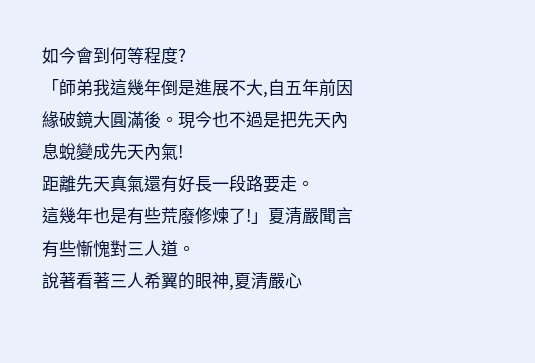如今會到何等程度?
「師弟我這幾年倒是進展不大,自五年前因緣破鏡大圓滿後。現今也不過是把先天內息蛻變成先天內氣!
距離先天真氣還有好長一段路要走。
這幾年也是有些荒廢修煉了!」夏清嚴聞言有些慚愧對三人道。
說著看著三人希翼的眼神,夏清嚴心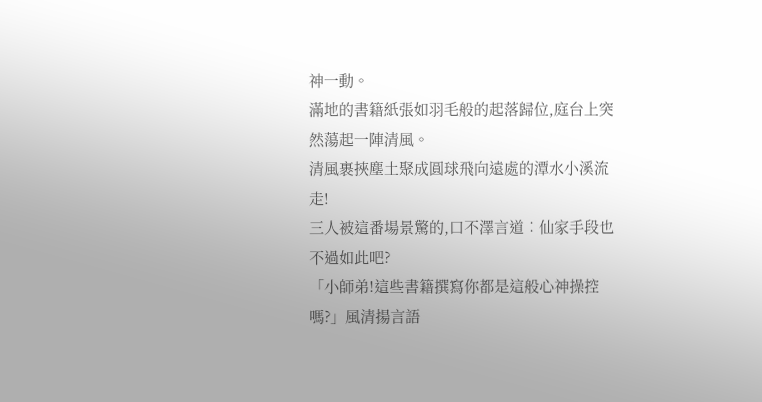神一動。
滿地的書籍紙張如羽毛般的起落歸位,庭台上突然蕩起一陣清風。
清風裹挾塵土聚成圓球飛向遠處的潭水小溪流走!
三人被這番場景驚的,口不澤言道︰仙家手段也不過如此吧?
「小師弟!這些書籍撰寫你都是這般心神操控嗎?」風清揚言語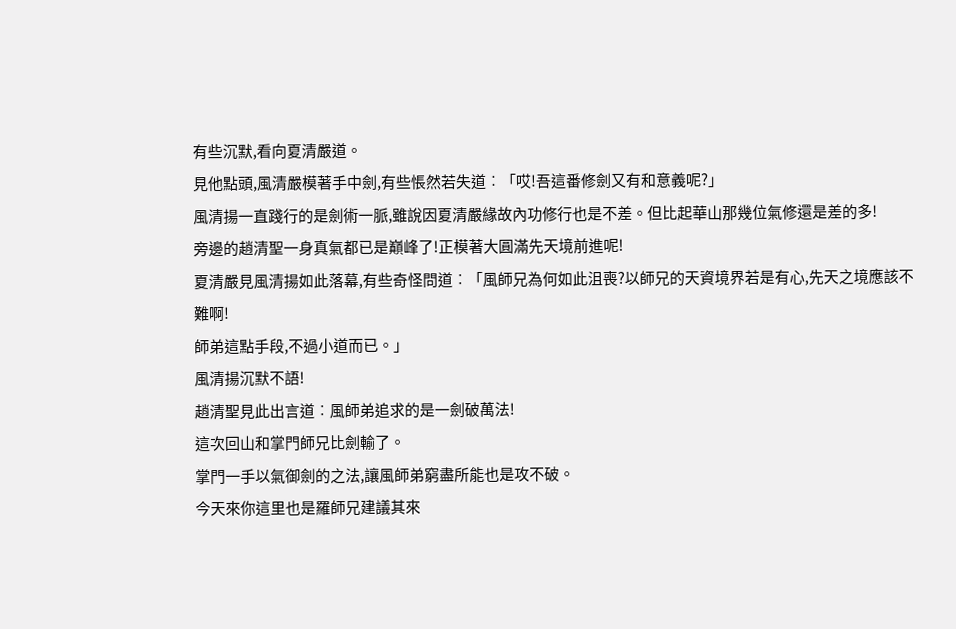有些沉默,看向夏清嚴道。
見他點頭,風清嚴模著手中劍,有些悵然若失道︰「哎!吾這番修劍又有和意義呢?」
風清揚一直踐行的是劍術一脈,雖說因夏清嚴緣故內功修行也是不差。但比起華山那幾位氣修還是差的多!
旁邊的趙清聖一身真氣都已是巔峰了!正模著大圓滿先天境前進呢!
夏清嚴見風清揚如此落幕,有些奇怪問道︰「風師兄為何如此沮喪?以師兄的天資境界若是有心,先天之境應該不難啊!
師弟這點手段,不過小道而已。」
風清揚沉默不語!
趙清聖見此出言道︰風師弟追求的是一劍破萬法!
這次回山和掌門師兄比劍輸了。
掌門一手以氣御劍的之法,讓風師弟窮盡所能也是攻不破。
今天來你這里也是羅師兄建議其來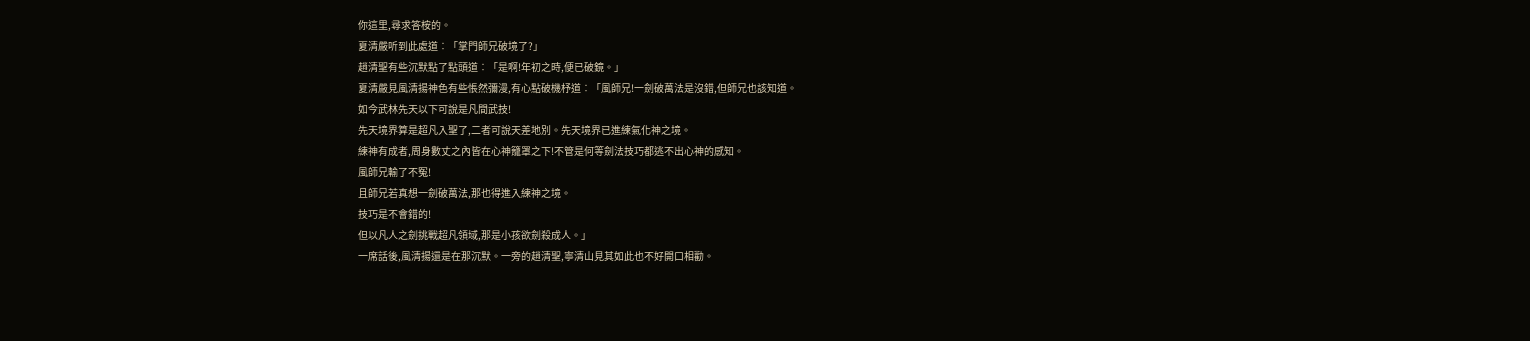你這里,尋求答桉的。
夏清嚴听到此處道︰「掌門師兄破境了?」
趙清聖有些沉默點了點頭道︰「是啊!年初之時,便已破鏡。」
夏清嚴見風清揚神色有些悵然彌漫,有心點破機杼道︰「風師兄!一劍破萬法是沒錯,但師兄也該知道。
如今武林先天以下可說是凡間武技!
先天境界算是超凡入聖了,二者可說天差地別。先天境界已進練氣化神之境。
練神有成者,周身數丈之內皆在心神籠罩之下!不管是何等劍法技巧都逃不出心神的感知。
風師兄輸了不冤!
且師兄若真想一劍破萬法,那也得進入練神之境。
技巧是不會錯的!
但以凡人之劍挑戰超凡領域,那是小孩欲劍殺成人。」
一席話後,風清揚還是在那沉默。一旁的趙清聖,寧清山見其如此也不好開口相勸。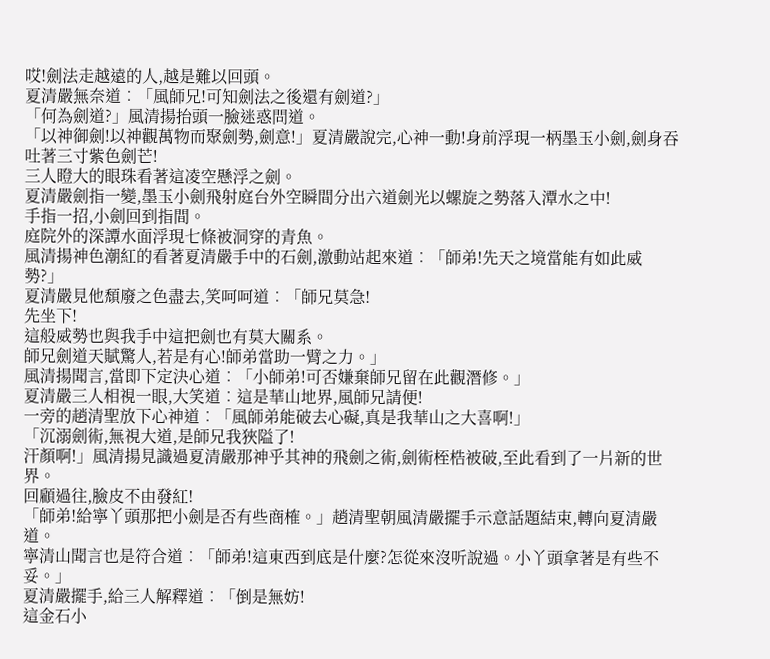哎!劍法走越遠的人,越是難以回頭。
夏清嚴無奈道︰「風師兄!可知劍法之後還有劍道?」
「何為劍道?」風清揚抬頭一臉迷惑問道。
「以神御劍!以神觀萬物而聚劍勢,劍意!」夏清嚴說完,心神一動!身前浮現一柄墨玉小劍,劍身吞吐著三寸紫色劍芒!
三人瞪大的眼珠看著這凌空懸浮之劍。
夏清嚴劍指一變,墨玉小劍飛射庭台外空瞬間分出六道劍光以螺旋之勢落入潭水之中!
手指一招,小劍回到指間。
庭院外的深譚水面浮現七條被洞穿的青魚。
風清揚神色潮紅的看著夏清嚴手中的石劍,激動站起來道︰「師弟!先天之境當能有如此威勢?」
夏清嚴見他頹廢之色盡去,笑呵呵道︰「師兄莫急!
先坐下!
這般威勢也與我手中這把劍也有莫大關系。
師兄劍道天賦驚人,若是有心!師弟當助一臂之力。」
風清揚聞言,當即下定決心道︰「小師弟!可否嫌棄師兄留在此觀潛修。」
夏清嚴三人相視一眼,大笑道︰這是華山地界,風師兄請便!
一旁的趙清聖放下心神道︰「風師弟能破去心礙,真是我華山之大喜啊!」
「沉溺劍術,無視大道,是師兄我狹隘了!
汗顏啊!」風清揚見識過夏清嚴那神乎其神的飛劍之術,劍術桎梏被破,至此看到了一片新的世界。
回顧過往,臉皮不由發紅!
「師弟!給寧丫頭那把小劍是否有些商榷。」趙清聖朝風清嚴擺手示意話題結束,轉向夏清嚴道。
寧清山聞言也是符合道︰「師弟!這東西到底是什麼?怎從來沒听說過。小丫頭拿著是有些不妥。」
夏清嚴擺手,給三人解釋道︰「倒是無妨!
這金石小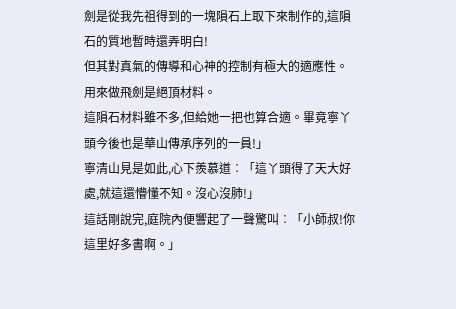劍是從我先祖得到的一塊隕石上取下來制作的,這隕石的質地暫時還弄明白!
但其對真氣的傳導和心神的控制有極大的適應性。
用來做飛劍是絕頂材料。
這隕石材料雖不多,但給她一把也算合適。畢竟寧丫頭今後也是華山傳承序列的一員!」
寧清山見是如此,心下羨慕道︰「這丫頭得了天大好處,就這還懵懂不知。沒心沒肺!」
這話剛說完,庭院內便響起了一聲驚叫︰「小師叔!你這里好多書啊。」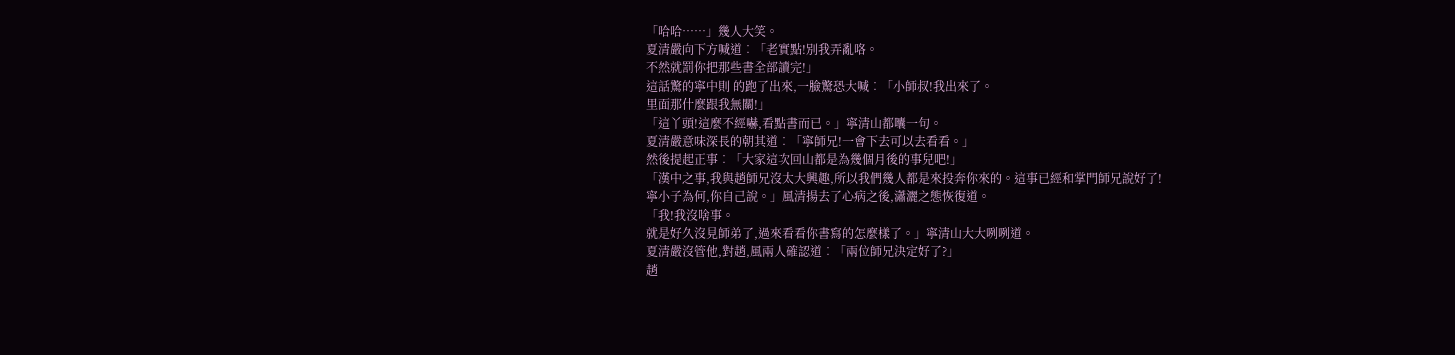「哈哈……」幾人大笑。
夏清嚴向下方喊道︰「老實點!別我弄亂咯。
不然就罰你把那些書全部讀完!」
這話驚的寧中則 的跑了出來,一臉驚恐大喊︰「小師叔!我出來了。
里面那什麼跟我無關!」
「這丫頭!這麼不經嚇,看點書而已。」寧清山都囔一句。
夏清嚴意味深長的朝其道︰「寧師兄!一會下去可以去看看。」
然後提起正事︰「大家這次回山都是為幾個月後的事兒吧!」
「漢中之事,我與趙師兄沒太大興趣,所以我們幾人都是來投奔你來的。這事已經和掌門師兄說好了!
寧小子為何,你自己說。」風清揚去了心病之後,瀟灑之態恢復道。
「我!我沒啥事。
就是好久沒見師弟了,過來看看你書寫的怎麼樣了。」寧清山大大咧咧道。
夏清嚴沒管他,對趙,風兩人確認道︰「兩位師兄決定好了?」
趙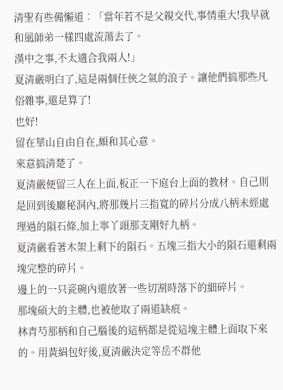清聖有些備懶道︰「當年若不是父親交代,事情重大!我早就和風師弟一樣四處流蕩去了。
漢中之事,不太適合我兩人!」
夏清嚴明白了,這是兩個任俠之氣的浪子。讓他們搞那些凡俗雜事,還是算了!
也好!
留在華山自由自在,頗和其心意。
來意搞清楚了。
夏清嚴便留三人在上面,板正一下庭台上面的教材。自己則是回到後廳秘洞內,將那幾片三指寬的碎片分成八柄未經處理過的隕石條,加上寧丫頭那支剛好九柄。
夏清嚴看著木架上剩下的隕石。五塊三指大小的隕石還剩兩塊完整的碎片。
邊上的一只瓷碗內還放著一些切割時落下的細碎片。
那塊碩大的主體,也被他取了兩道缺痕。
林青芍那柄和自己腦後的這柄都是從這塊主體上面取下來的。用黃絹包好後,夏清嚴決定等岳不群他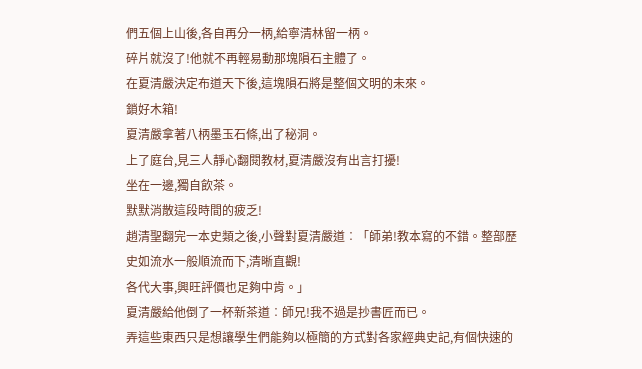們五個上山後,各自再分一柄,給寧清林留一柄。
碎片就沒了!他就不再輕易動那塊隕石主體了。
在夏清嚴決定布道天下後,這塊隕石將是整個文明的未來。
鎖好木箱!
夏清嚴拿著八柄墨玉石條,出了秘洞。
上了庭台,見三人靜心翻閱教材,夏清嚴沒有出言打擾!
坐在一邊,獨自飲茶。
默默消散這段時間的疲乏!
趙清聖翻完一本史類之後,小聲對夏清嚴道︰「師弟!教本寫的不錯。整部歷史如流水一般順流而下,清晰直觀!
各代大事,興旺評價也足夠中肯。」
夏清嚴給他倒了一杯新茶道︰師兄!我不過是抄書匠而已。
弄這些東西只是想讓學生們能夠以極簡的方式對各家經典史記,有個快速的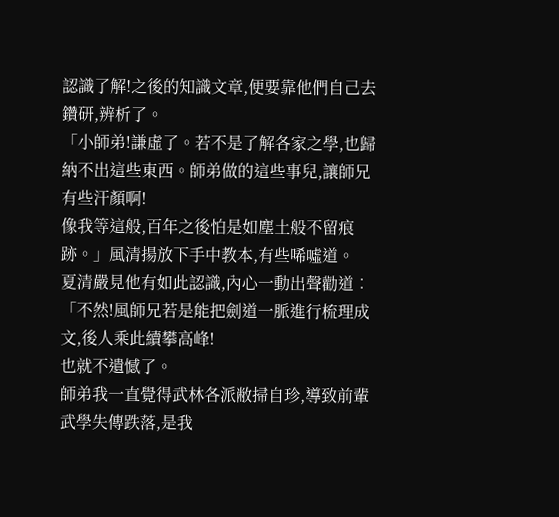認識了解!之後的知識文章,便要靠他們自己去鑽研,辨析了。
「小師弟!謙虛了。若不是了解各家之學,也歸納不出這些東西。師弟做的這些事兒,讓師兄有些汗顏啊!
像我等這般,百年之後怕是如塵土般不留痕跡。」風清揚放下手中教本,有些唏噓道。
夏清嚴見他有如此認識,內心一動出聲勸道︰「不然!風師兄若是能把劍道一脈進行梳理成文,後人乘此續攀高峰!
也就不遺憾了。
師弟我一直覺得武林各派敝掃自珍,導致前輩武學失傳跌落,是我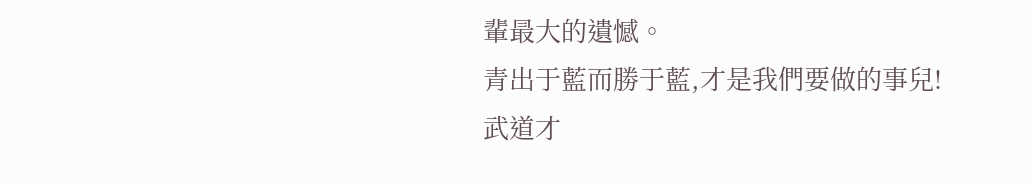輩最大的遺憾。
青出于藍而勝于藍,才是我們要做的事兒!
武道才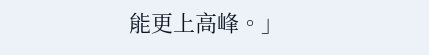能更上高峰。」